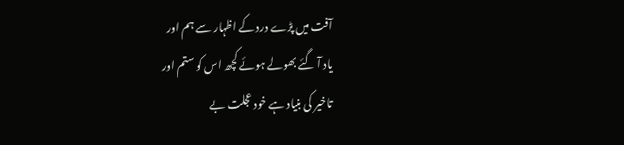آفت میں پڑے درد کے اظہار سے ہم اور
یاد آ گئے بھولے ہوئے کچھ اس کو ستم اور
تاخیر کی بنیاد ہے خود عجلت بے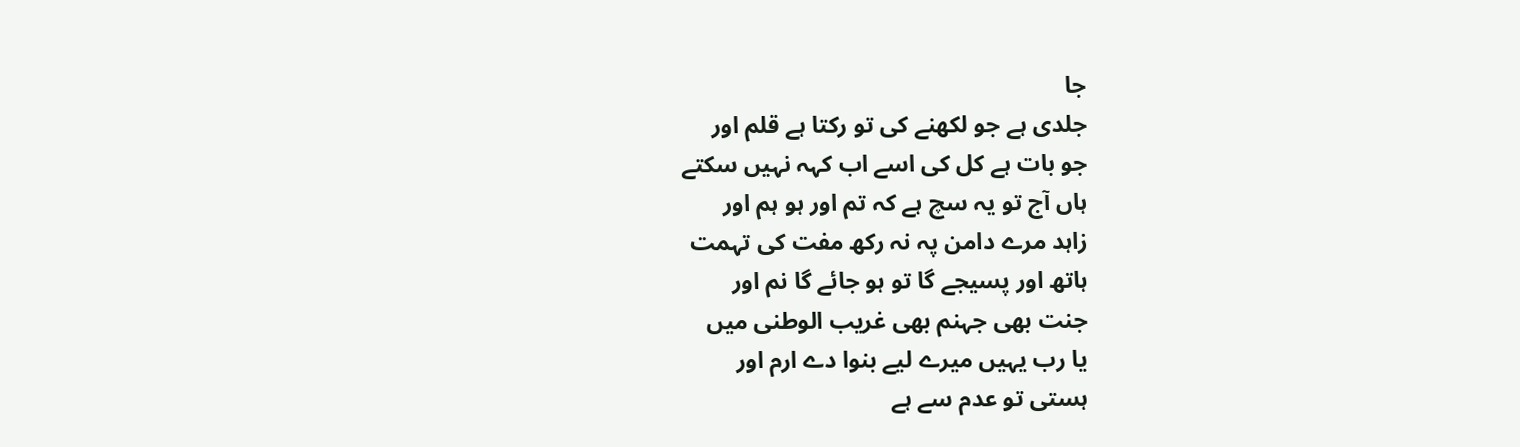جا
جلدی ہے جو لکھنے کی تو رکتا ہے قلم اور
جو بات ہے کل کی اسے اب کہہ نہیں سکتے
ہاں آج تو یہ سچ ہے کہ تم اور ہو ہم اور
زاہد مرے دامن پہ نہ رکھ مفت کی تہمت
ہاتھ اور پسیجے گا تو ہو جائے گا نم اور
جنت بھی جہنم بھی غریب الوطنی میں
یا رب یہیں میرے لیے بنوا دے ارم اور
ہستی تو عدم سے ہے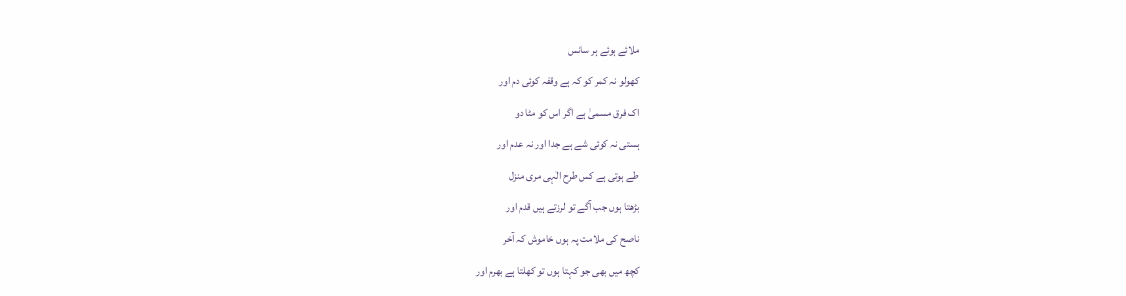ملائے ہوئے ہر سانس
کھولو نہ کمر کو کہ ہے وقفہ کوئی دم اور
اک فرق مسمیٰ ہے اگر اس کو مٹا دو
ہستی نہ کوئی شے ہے جدا اور نہ عدم اور
طے ہوتی ہے کس طرح الٰہی مری منزل
بڑھتا ہوں جب آگے تو لرزتے ہیں قدم اور
ناصح کی ملامت پہ ہوں خاموش کہ آخر
کچھ میں بھی جو کہتا ہوں تو کھلتا ہے بھرم اور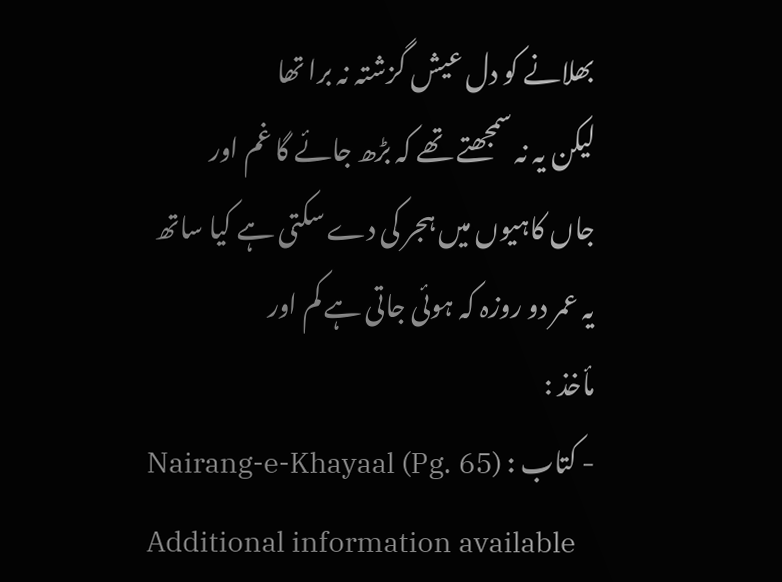بھلانے کو دل عیش گزشتہ نہ برا تھا
لیکن یہ نہ سمجھتے تھے کہ بڑھ جائے گا غم اور
جاں کاہیوں میں ہجر کی دے سکتی ہے کیا ساتھ
یہ عمر دو روزہ کہ ہوئی جاتی ہے کم اور
مأخذ :
- کتاب : Nairang-e-Khayaal (Pg. 65)
Additional information available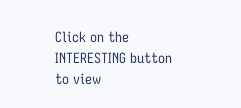Click on the INTERESTING button to view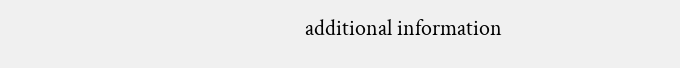additional information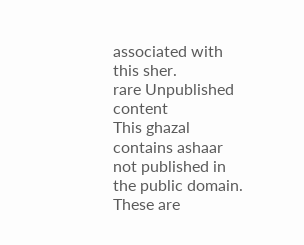associated with this sher.
rare Unpublished content
This ghazal contains ashaar not published in the public domain. These are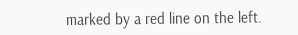marked by a red line on the left.